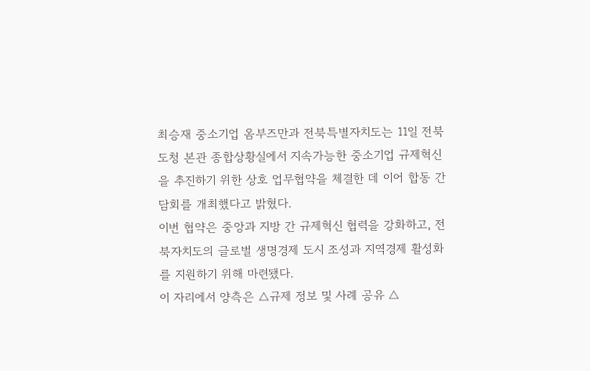최승재 중소기업 옴부즈만과 전북특별자치도는 11일 전북도청 본관 종합상황실에서 지속가능한 중소기업 규제혁신을 추진하기 위한 상호 업무협약을 체결한 데 이어 합동 간담회를 개최했다고 밝혔다.
이번 협약은 중앙과 지방 간 규제혁신 협력을 강화하고, 전북자치도의 글로벌 생명경제 도시 조성과 지역경제 활성화를 지원하기 위해 마련됐다.
이 자리에서 양측은 △규제 정보 및 사례 공유 △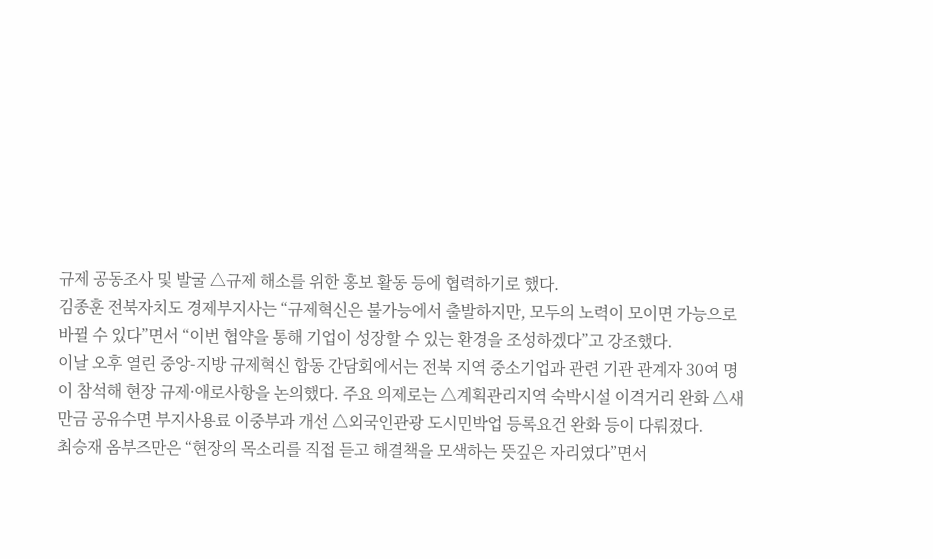규제 공동조사 및 발굴 △규제 해소를 위한 홍보 활동 등에 협력하기로 했다.
김종훈 전북자치도 경제부지사는 “규제혁신은 불가능에서 출발하지만, 모두의 노력이 모이면 가능으로 바뀔 수 있다”면서 “이번 협약을 통해 기업이 성장할 수 있는 환경을 조성하겠다”고 강조했다.
이날 오후 열린 중앙-지방 규제혁신 합동 간담회에서는 전북 지역 중소기업과 관련 기관 관계자 30여 명이 참석해 현장 규제·애로사항을 논의했다. 주요 의제로는 △계획관리지역 숙박시설 이격거리 완화 △새만금 공유수면 부지사용료 이중부과 개선 △외국인관광 도시민박업 등록요건 완화 등이 다뤄졌다.
최승재 옴부즈만은 “현장의 목소리를 직접 듣고 해결책을 모색하는 뜻깊은 자리였다”면서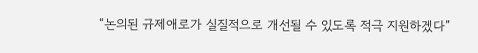“논의된 규제애로가 실질적으로 개선될 수 있도록 적극 지원하겠다”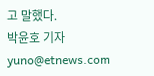고 말했다.
박윤호 기자 yuno@etnews.com